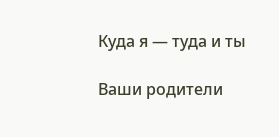Куда я — туда и ты

Ваши родители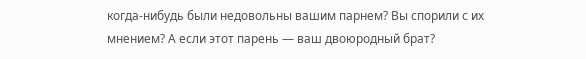когда-нибудь были недовольны вашим парнем? Вы спорили с их мнением? А если этот парень — ваш двоюродный брат?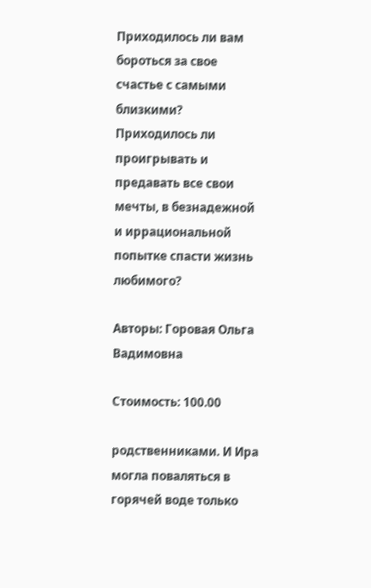Приходилось ли вам бороться за свое счастье с самыми близкими? Приходилось ли проигрывать и предавать все свои мечты, в безнадежной и иррациональной попытке спасти жизнь любимого?

Авторы: Горовая Ольга Вадимовна

Стоимость: 100.00

родственниками. И Ира могла поваляться в горячей воде только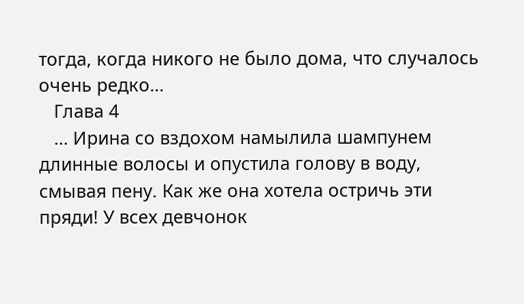тогда, когда никого не было дома, что случалось очень редко…
   Глава 4
   … Ирина со вздохом намылила шампунем длинные волосы и опустила голову в воду, смывая пену. Как же она хотела остричь эти пряди! У всех девчонок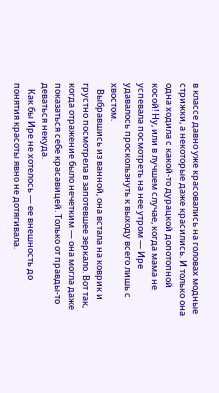в классе давно уже красовались на головах модные стрижки, а некоторые даже красились. И только она одна ходила с какой-то дурацкой допотопной косой! Ну, или в лучшем случае, когда мама не успевала посмотреть на нее утром — Ире удавалось проскользнуть к выходу всего лишь с хвостом.
   Выбравшись из ванной, она встала на коврик и грустно посмотрела в запотевшее зеркало. Вот так, когда отражение было нечетким — она могла даже показаться себе красавицей. Только от правды-то деваться некуда.
   Как бы Ире не хотелось — ее внешность до понятия красоты явно не дотягивала.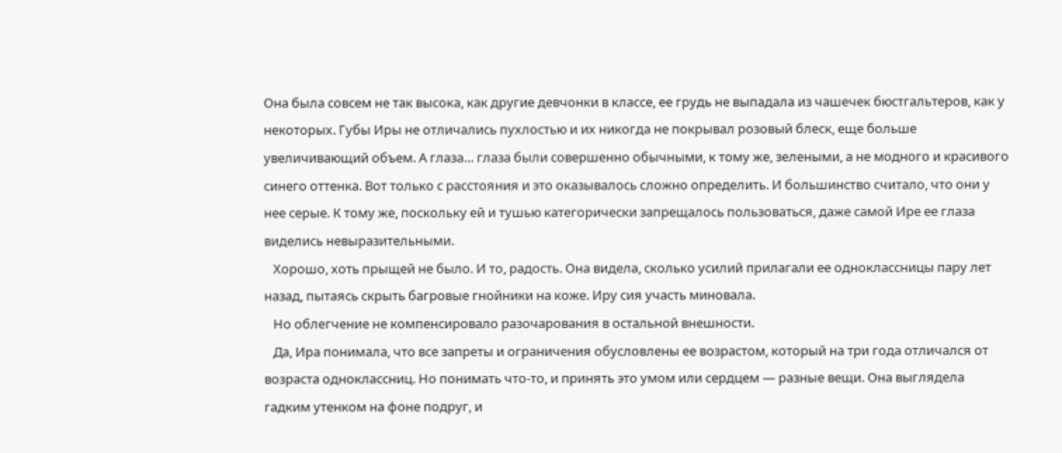Она была совсем не так высока, как другие девчонки в классе, ее грудь не выпадала из чашечек бюстгальтеров, как у некоторых. Губы Иры не отличались пухлостью и их никогда не покрывал розовый блеск, еще больше увеличивающий объем. А глаза… глаза были совершенно обычными, к тому же, зелеными, а не модного и красивого синего оттенка. Вот только с расстояния и это оказывалось сложно определить. И большинство считало, что они у нее серые. К тому же, поскольку ей и тушью категорически запрещалось пользоваться, даже самой Ире ее глаза виделись невыразительными.
   Хорошо, хоть прыщей не было. И то, радость. Она видела, сколько усилий прилагали ее одноклассницы пару лет назад, пытаясь скрыть багровые гнойники на коже. Иру сия участь миновала.
   Но облегчение не компенсировало разочарования в остальной внешности.
   Да, Ира понимала, что все запреты и ограничения обусловлены ее возрастом, который на три года отличался от возраста одноклассниц. Но понимать что-то, и принять это умом или сердцем — разные вещи. Она выглядела гадким утенком на фоне подруг, и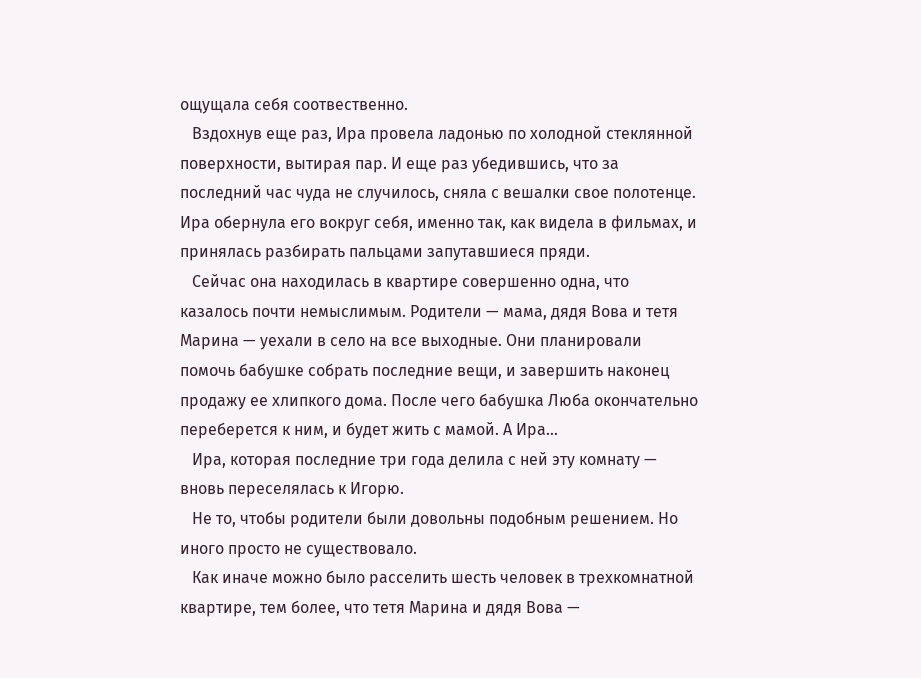ощущала себя соотвественно.
   Вздохнув еще раз, Ира провела ладонью по холодной стеклянной поверхности, вытирая пар. И еще раз убедившись, что за последний час чуда не случилось, сняла с вешалки свое полотенце. Ира обернула его вокруг себя, именно так, как видела в фильмах, и принялась разбирать пальцами запутавшиеся пряди.
   Сейчас она находилась в квартире совершенно одна, что казалось почти немыслимым. Родители — мама, дядя Вова и тетя Марина — уехали в село на все выходные. Они планировали помочь бабушке собрать последние вещи, и завершить наконец продажу ее хлипкого дома. После чего бабушка Люба окончательно переберется к ним, и будет жить с мамой. А Ира…
   Ира, которая последние три года делила с ней эту комнату — вновь переселялась к Игорю.
   Не то, чтобы родители были довольны подобным решением. Но иного просто не существовало.
   Как иначе можно было расселить шесть человек в трехкомнатной квартире, тем более, что тетя Марина и дядя Вова —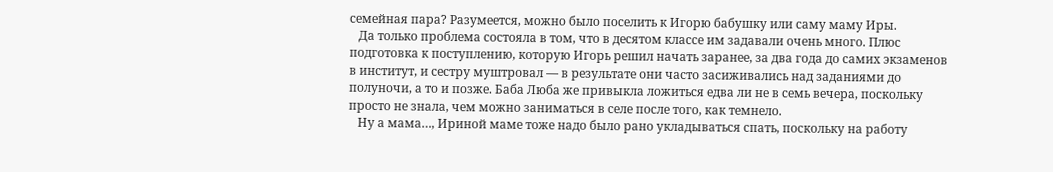семейная пара? Разумеется, можно было поселить к Игорю бабушку или саму маму Иры.
   Да только проблема состояла в том, что в десятом классе им задавали очень много. Плюс подготовка к поступлению, которую Игорь решил начать заранее, за два года до самих экзаменов в институт, и сестру муштровал — в результате они часто засиживались над заданиями до полуночи, а то и позже. Баба Люба же привыкла ложиться едва ли не в семь вечера, поскольку просто не знала, чем можно заниматься в селе после того, как темнело.
   Ну а мама…, Ириной маме тоже надо было рано укладываться спать, поскольку на работу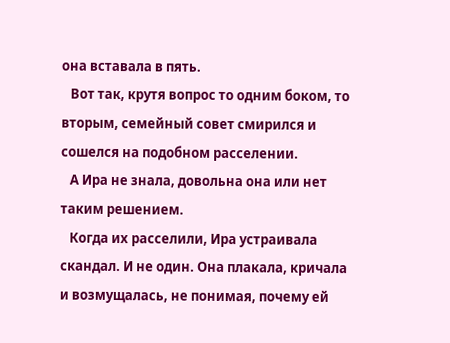она вставала в пять.
   Вот так, крутя вопрос то одним боком, то вторым, семейный совет смирился и сошелся на подобном расселении.
   А Ира не знала, довольна она или нет таким решением.
   Когда их расселили, Ира устраивала скандал. И не один. Она плакала, кричала и возмущалась, не понимая, почему ей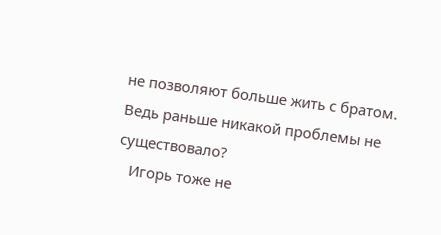не позволяют больше жить с братом. Ведь раньше никакой проблемы не существовало?
   Игорь тоже не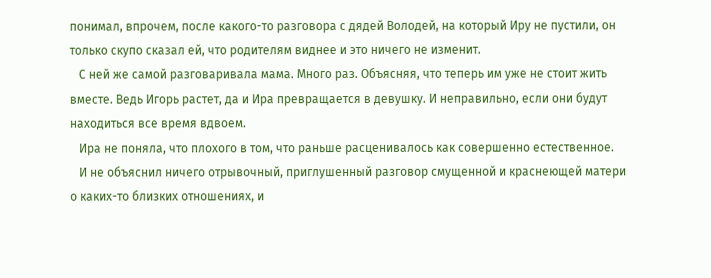понимал, впрочем, после какого-то разговора с дядей Володей, на который Иру не пустили, он только скупо сказал ей, что родителям виднее и это ничего не изменит.
   С ней же самой разговаривала мама. Много раз. Объясняя, что теперь им уже не стоит жить вместе. Ведь Игорь растет, да и Ира превращается в девушку. И неправильно, если они будут находиться все время вдвоем.
   Ира не поняла, что плохого в том, что раньше расценивалось как совершенно естественное.
   И не объяснил ничего отрывочный, приглушенный разговор смущенной и краснеющей матери о каких-то близких отношениях, и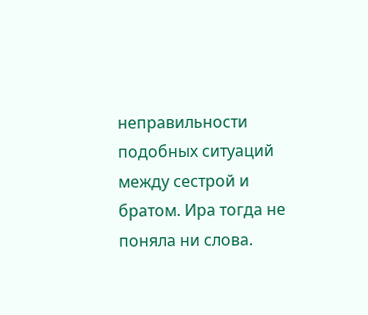неправильности подобных ситуаций между сестрой и братом. Ира тогда не поняла ни слова.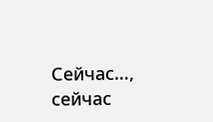Сейчас…, сейчас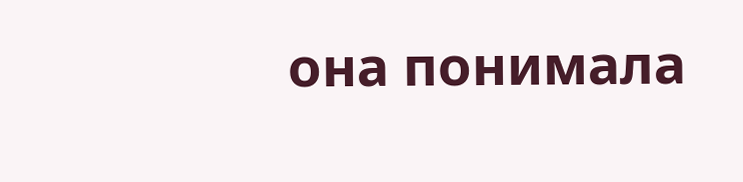она понимала